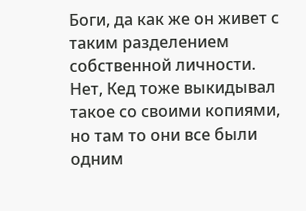Боги, да как же он живет с таким разделением собственной личности. Нет, Кед тоже выкидывал такое со своими копиями, но там то они все были одним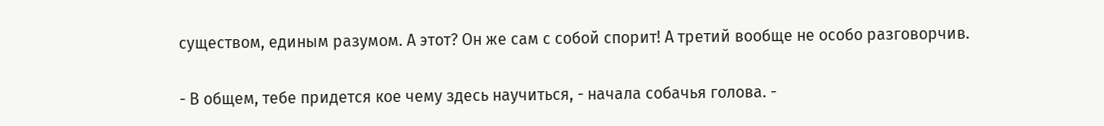существом, единым разумом. А этот? Он же сам с собой спорит! А третий вообще не особо разговорчив.

- В общем, тебе придется кое чему здесь научиться, - начала собачья голова. -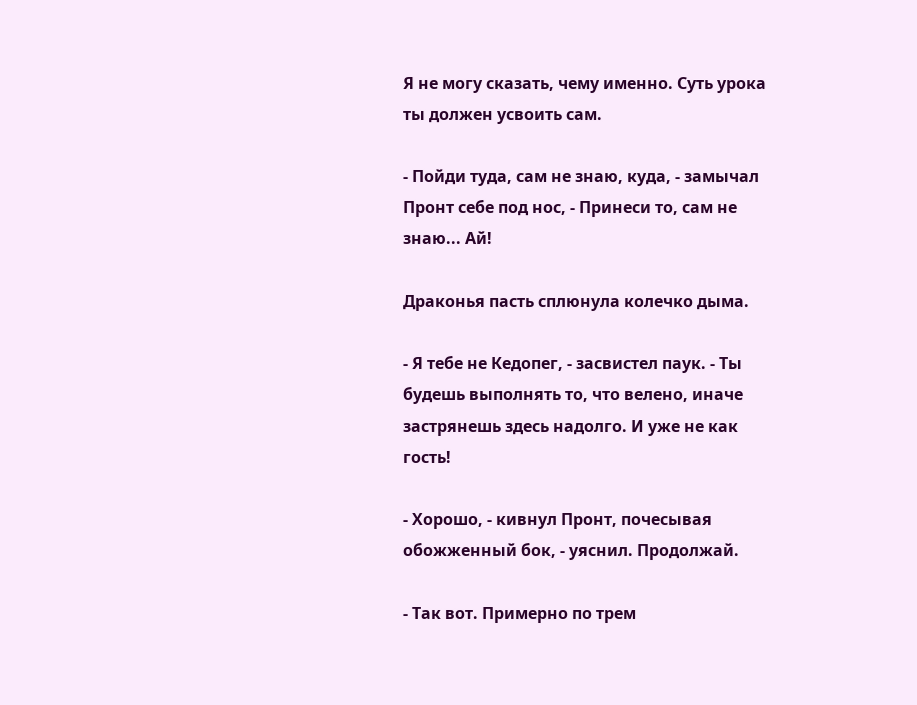Я не могу сказать, чему именно. Суть урока ты должен усвоить сам.

- Пойди туда, сам не знаю, куда, - замычал Пронт себе под нос, - Принеси то, сам не знаю... Ай!

Драконья пасть сплюнула колечко дыма.

- Я тебе не Кедопег, - засвистел паук. - Ты будешь выполнять то, что велено, иначе застрянешь здесь надолго. И уже не как гость!

- Хорошо, - кивнул Пронт, почесывая обожженный бок, - уяснил. Продолжай.

- Так вот. Примерно по трем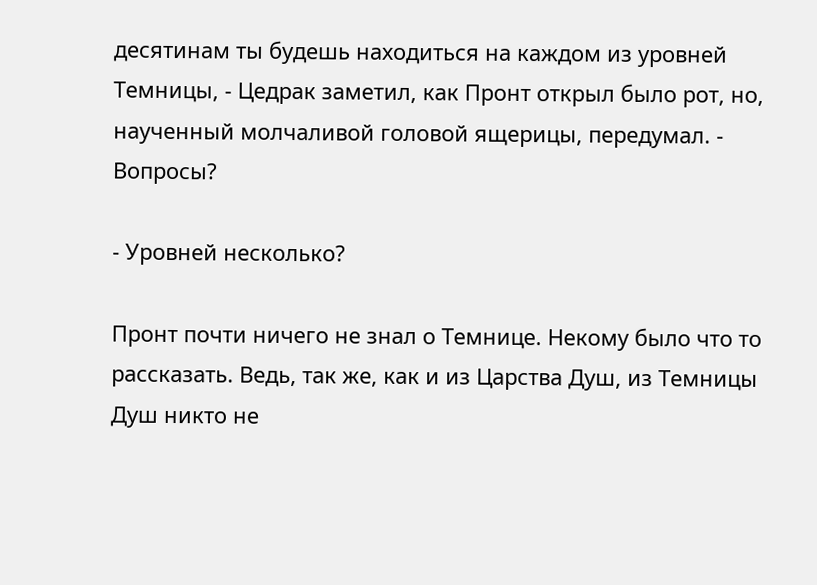десятинам ты будешь находиться на каждом из уровней Темницы, - Цедрак заметил, как Пронт открыл было рот, но, наученный молчаливой головой ящерицы, передумал. - Вопросы?

- Уровней несколько?

Пронт почти ничего не знал о Темнице. Некому было что то рассказать. Ведь, так же, как и из Царства Душ, из Темницы Душ никто не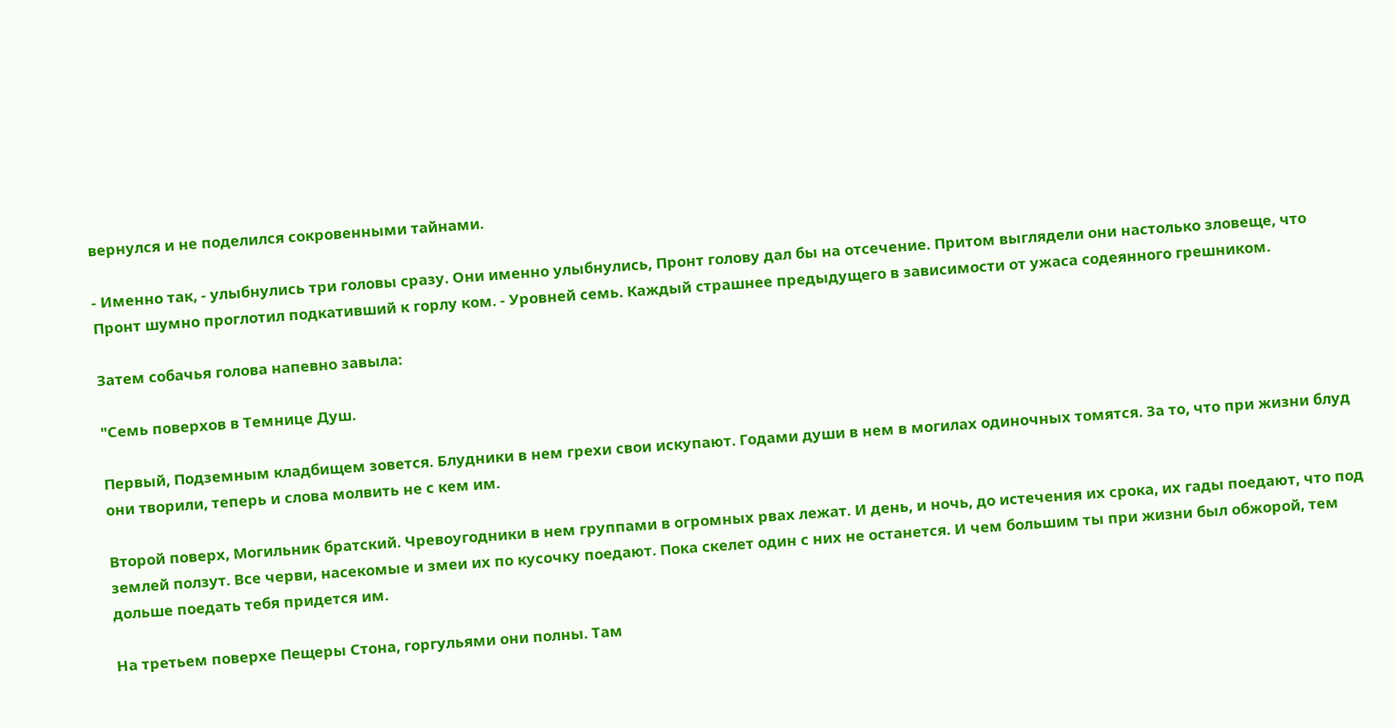вернулся и не поделился сокровенными тайнами.

- Именно так, - улыбнулись три головы сразу. Они именно улыбнулись, Пронт голову дал бы на отсечение. Притом выглядели они настолько зловеще, что Пронт шумно проглотил подкативший к горлу ком. - Уровней семь. Каждый страшнее предыдущего в зависимости от ужаса содеянного грешником.

Затем собачья голова напевно завыла:

"Семь поверхов в Темнице Душ.

Первый, Подземным кладбищем зовется. Блудники в нем грехи свои искупают. Годами души в нем в могилах одиночных томятся. За то, что при жизни блуд они творили, теперь и слова молвить не с кем им.

Второй поверх, Могильник братский. Чревоугодники в нем группами в огромных рвах лежат. И день, и ночь, до истечения их срока, их гады поедают, что под землей ползут. Все черви, насекомые и змеи их по кусочку поедают. Пока скелет один с них не останется. И чем большим ты при жизни был обжорой, тем дольше поедать тебя придется им.

На третьем поверхе Пещеры Стона, горгульями они полны. Там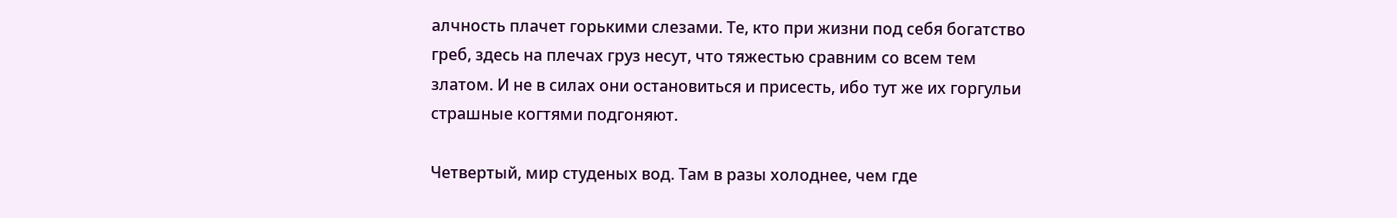алчность плачет горькими слезами. Те, кто при жизни под себя богатство греб, здесь на плечах груз несут, что тяжестью сравним со всем тем златом. И не в силах они остановиться и присесть, ибо тут же их горгульи страшные когтями подгоняют.

Четвертый, мир студеных вод. Там в разы холоднее, чем где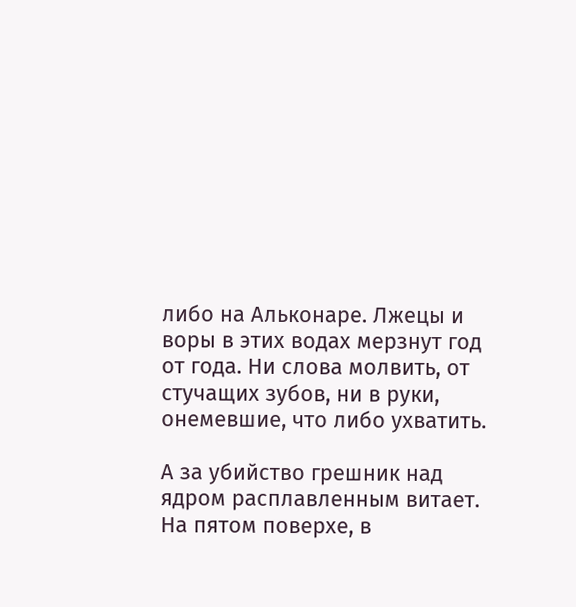либо на Альконаре. Лжецы и воры в этих водах мерзнут год от года. Ни слова молвить, от стучащих зубов, ни в руки, онемевшие, что либо ухватить.

А за убийство грешник над ядром расплавленным витает. На пятом поверхе, в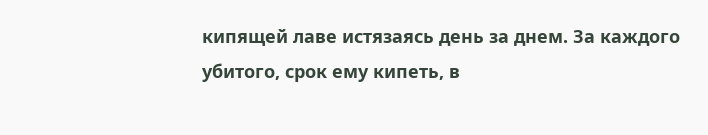кипящей лаве истязаясь день за днем. За каждого убитого, срок ему кипеть, в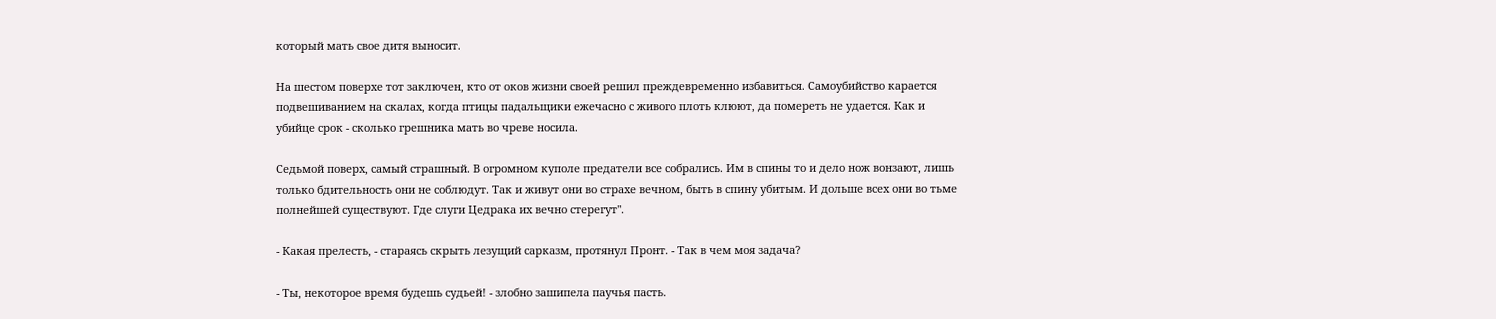который мать свое дитя выносит.

На шестом поверхе тот заключен, кто от оков жизни своей решил преждевременно избавиться. Самоубийство карается подвешиванием на скалах, когда птицы падальщики ежечасно с живого плоть клюют, да помереть не удается. Как и убийце срок - сколько грешника мать во чреве носила.

Седьмой поверх, самый страшный. В огромном куполе предатели все собрались. Им в спины то и дело нож вонзают, лишь только бдительность они не соблюдут. Так и живут они во страхе вечном, быть в спину убитым. И дольше всех они во тьме полнейшей существуют. Где слуги Цедрака их вечно стерегут".

- Какая прелесть, - стараясь скрыть лезущий сарказм, протянул Пронт. - Так в чем моя задача?

- Ты, некоторое время будешь судьей! - злобно зашипела паучья пасть.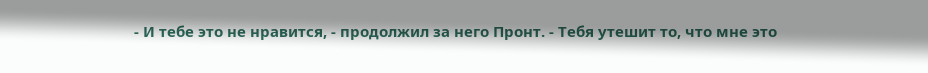- И тебе это не нравится, - продолжил за него Пронт. - Тебя утешит то, что мне это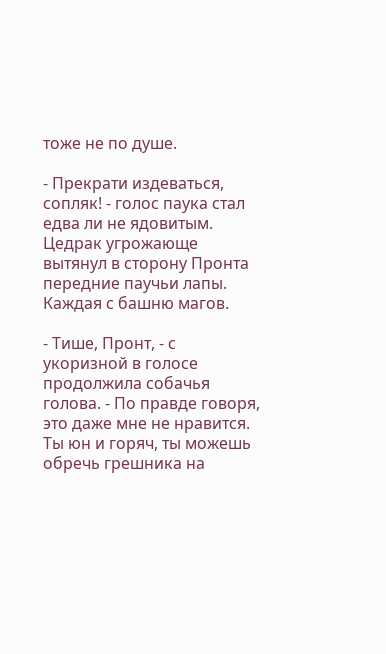тоже не по душе.

- Прекрати издеваться, сопляк! - голос паука стал едва ли не ядовитым. Цедрак угрожающе вытянул в сторону Пронта передние паучьи лапы. Каждая с башню магов.

- Тише, Пронт, - с укоризной в голосе продолжила собачья голова. - По правде говоря, это даже мне не нравится. Ты юн и горяч, ты можешь обречь грешника на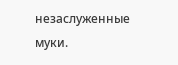незаслуженные муки.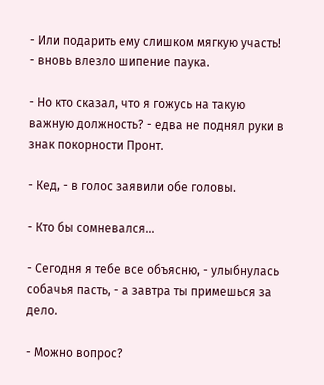- Или подарить ему слишком мягкую участь! - вновь влезло шипение паука.

- Но кто сказал, что я гожусь на такую важную должность? - едва не поднял руки в знак покорности Пронт.

- Кед, - в голос заявили обе головы.

- Кто бы сомневался...

- Сегодня я тебе все объясню, - улыбнулась собачья пасть, - а завтра ты примешься за дело.

- Можно вопрос?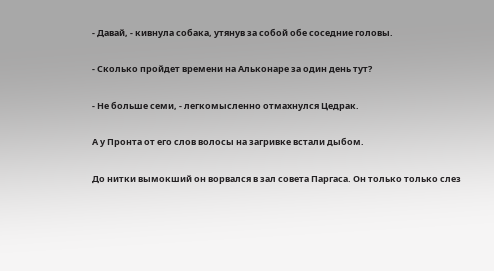- Давай, - кивнула собака, утянув за собой обе соседние головы.

- Сколько пройдет времени на Альконаре за один день тут?

- Не больше семи, - легкомысленно отмахнулся Цедрак.

А у Пронта от его слов волосы на загривке встали дыбом.

До нитки вымокший он ворвался в зал совета Паргаса. Он только только слез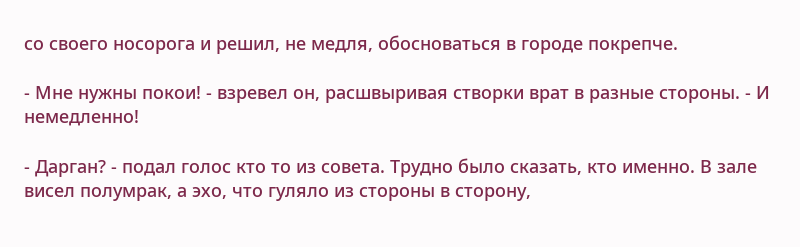со своего носорога и решил, не медля, обосноваться в городе покрепче.

- Мне нужны покои! - взревел он, расшвыривая створки врат в разные стороны. - И немедленно!

- Дарган? - подал голос кто то из совета. Трудно было сказать, кто именно. В зале висел полумрак, а эхо, что гуляло из стороны в сторону,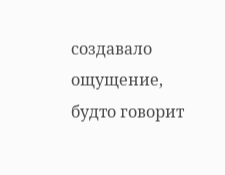создавало ощущение, будто говорит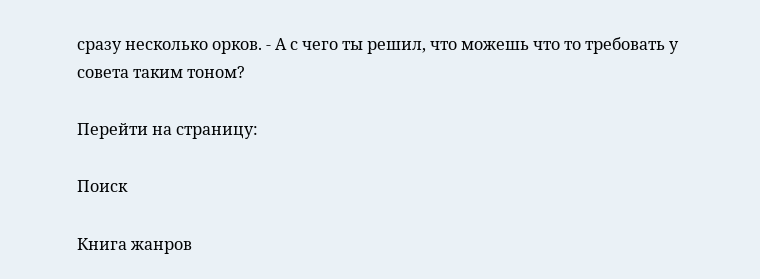сразу несколько орков. - А с чего ты решил, что можешь что то требовать у совета таким тоном?

Перейти на страницу:

Поиск

Книга жанров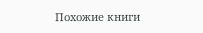Похожие книги